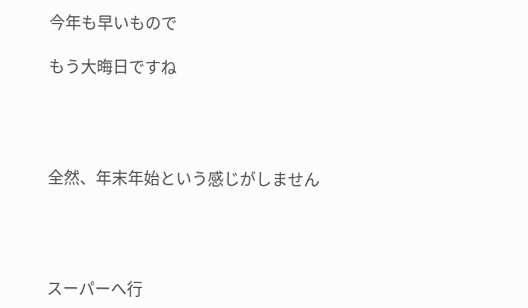今年も早いもので

もう大晦日ですね




全然、年末年始という感じがしません




スーパーへ行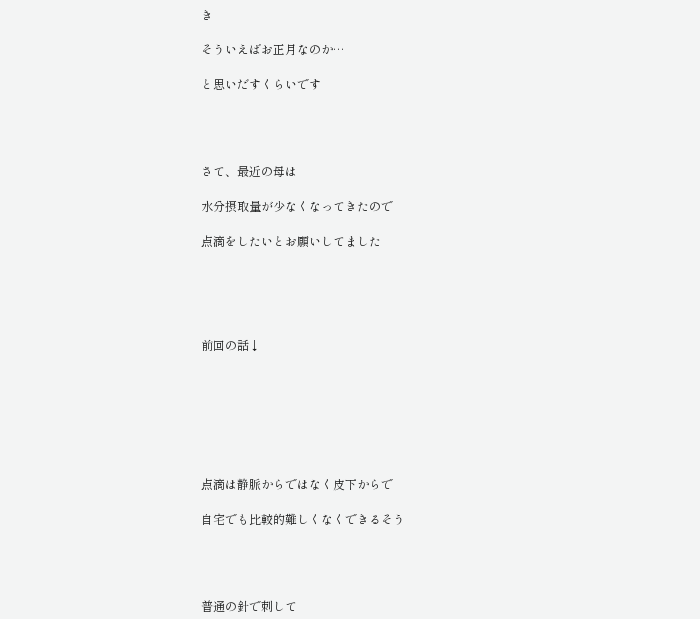き

そういえばお正月なのか…

と思いだすくらいです




さて、最近の母は

水分摂取量が少なくなってきたので

点滴をしたいとお願いしてました





前回の話↓







点滴は静脈からではなく皮下からで

自宅でも比較的難しくなくできるそう




普通の針で刺して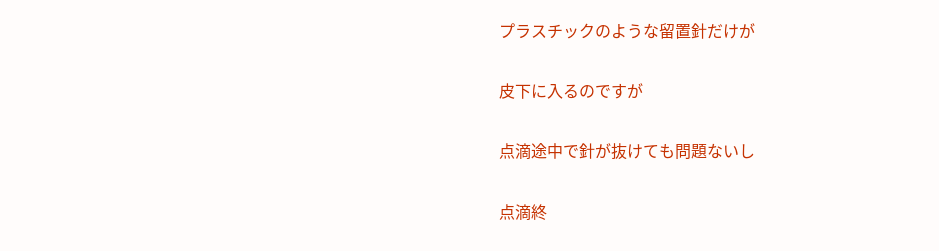プラスチックのような留置針だけが

皮下に入るのですが

点滴途中で針が抜けても問題ないし

点滴終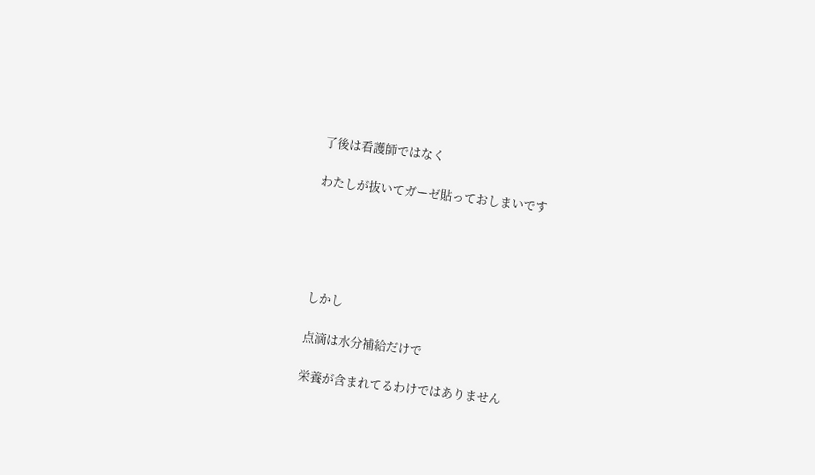了後は看護師ではなく

わたしが抜いてガーゼ貼っておしまいです





しかし

点滴は水分補給だけで

栄養が含まれてるわけではありません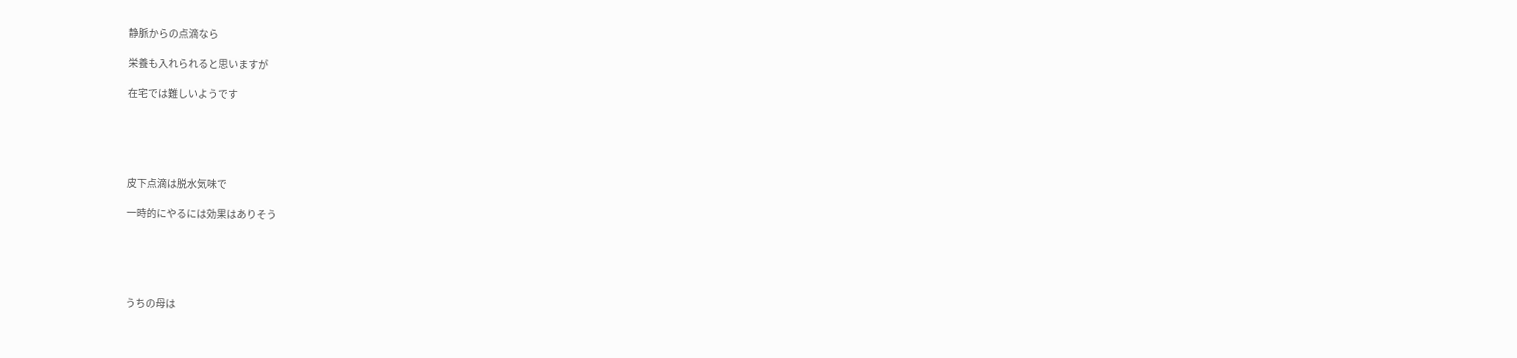静脈からの点滴なら

栄養も入れられると思いますが

在宅では難しいようです





皮下点滴は脱水気味で

一時的にやるには効果はありそう





うちの母は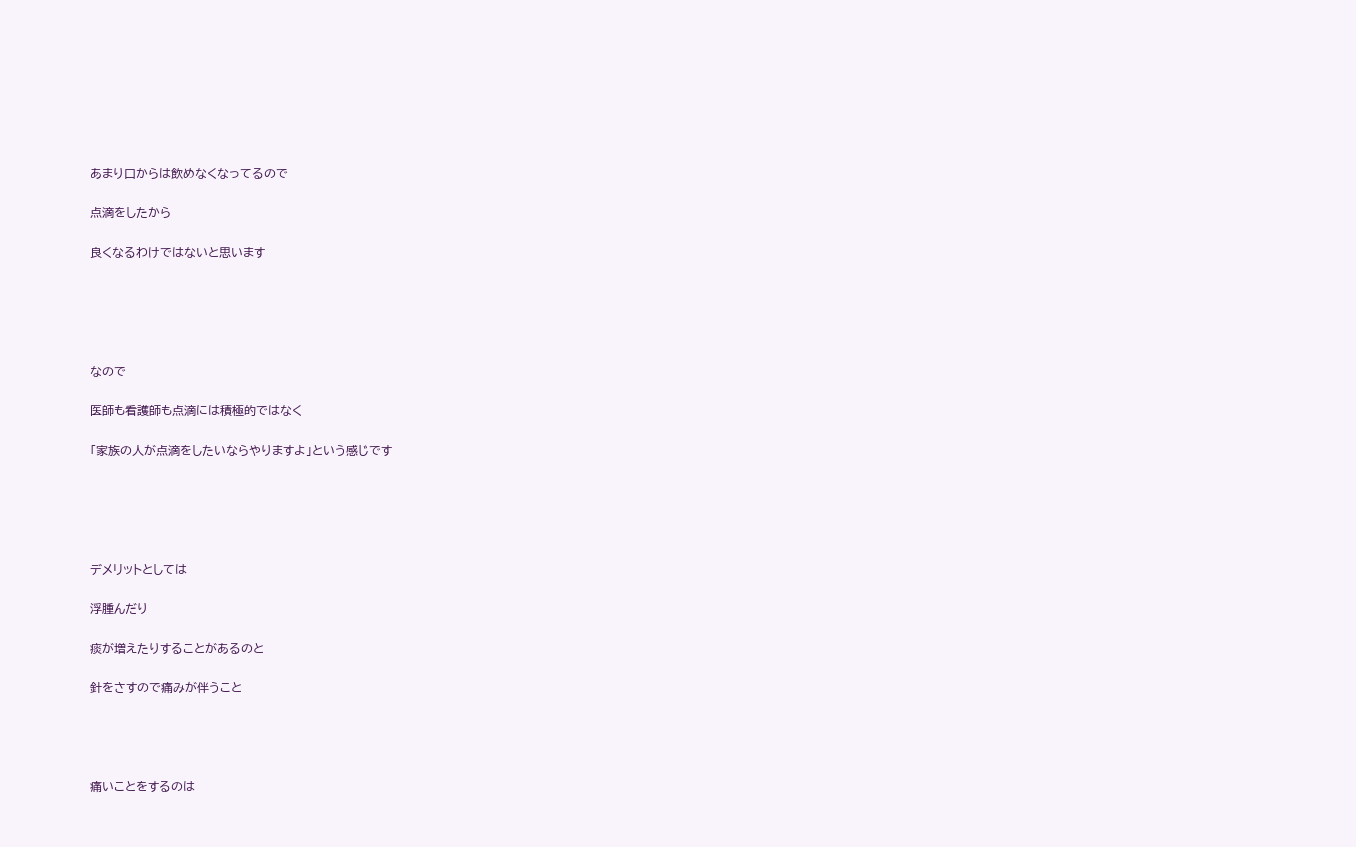あまり口からは飲めなくなってるので

点滴をしたから

良くなるわけではないと思います





なので

医師も看護師も点滴には積極的ではなく

「家族の人が点滴をしたいならやりますよ」という感じです





デメリットとしては

浮腫んだり

痰が増えたりすることがあるのと

針をさすので痛みが伴うこと




痛いことをするのは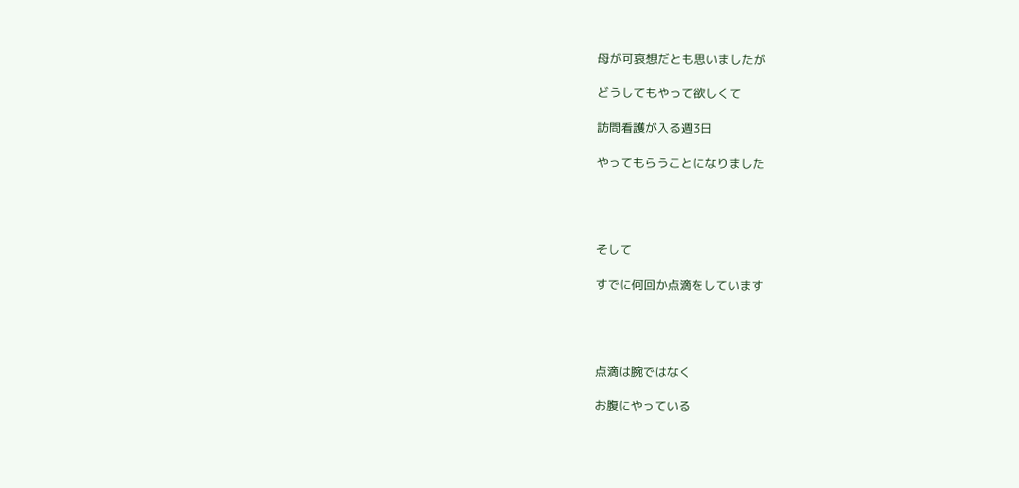母が可哀想だとも思いましたが

どうしてもやって欲しくて

訪問看護が入る週3日

やってもらうことになりました




そして

すでに何回か点滴をしています




点滴は腕ではなく

お腹にやっている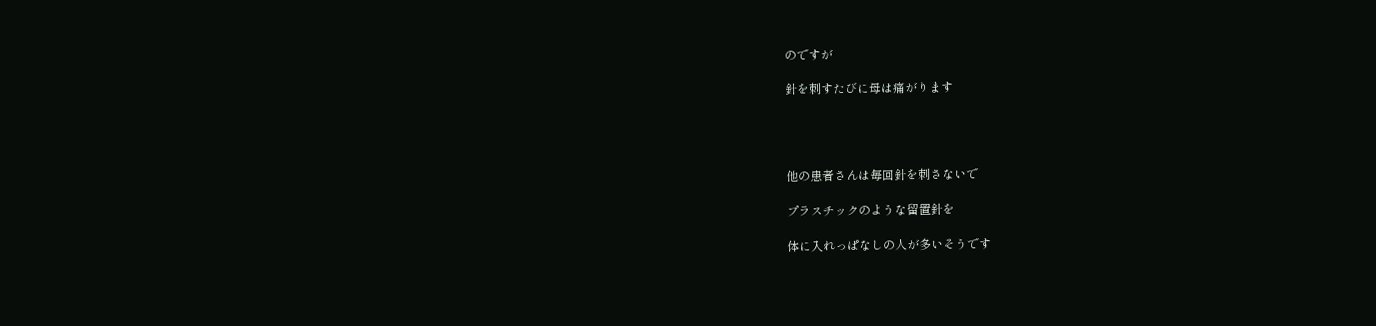のですが

針を刺すたびに母は痛がります




他の患者さんは毎回針を刺さないで

プラスチックのような留置針を

体に入れっぱなしの人が多いそうです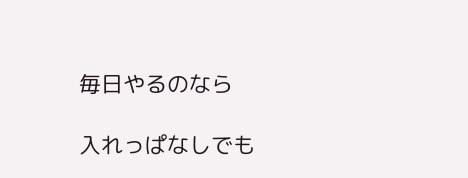毎日やるのなら

入れっぱなしでも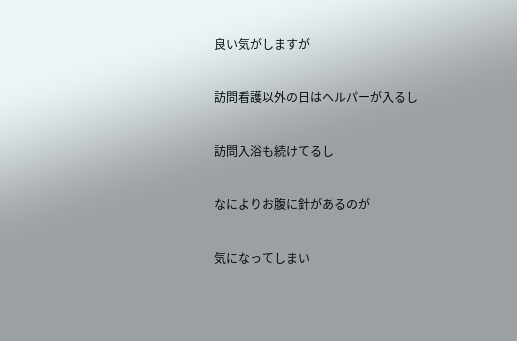良い気がしますが

訪問看護以外の日はヘルパーが入るし

訪問入浴も続けてるし

なによりお腹に針があるのが

気になってしまい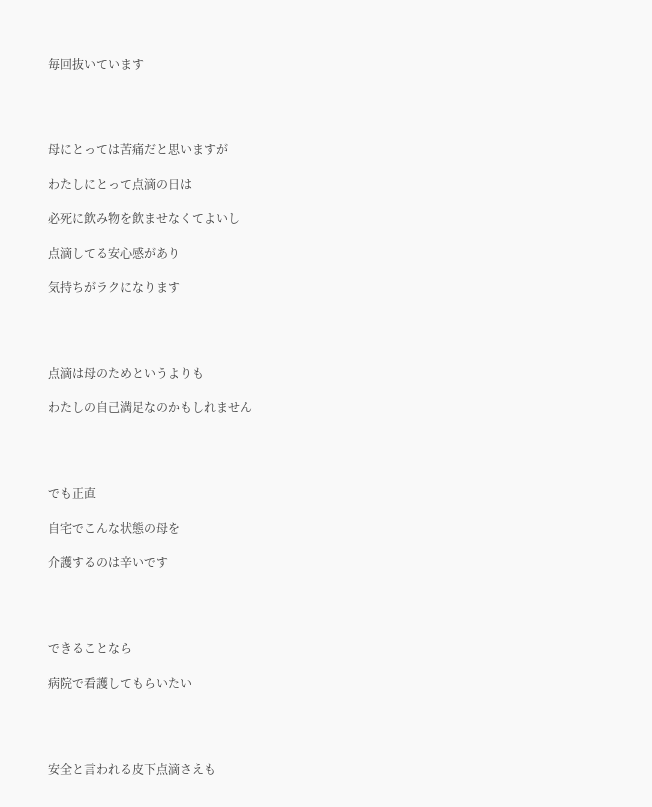毎回抜いています




母にとっては苦痛だと思いますが

わたしにとって点滴の日は

必死に飲み物を飲ませなくてよいし

点滴してる安心感があり

気持ちがラクになります




点滴は母のためというよりも

わたしの自己満足なのかもしれません




でも正直

自宅でこんな状態の母を

介護するのは辛いです




できることなら

病院で看護してもらいたい




安全と言われる皮下点滴さえも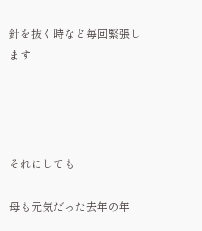針を抜く時など毎回緊張します




それにしても

母も元気だった去年の年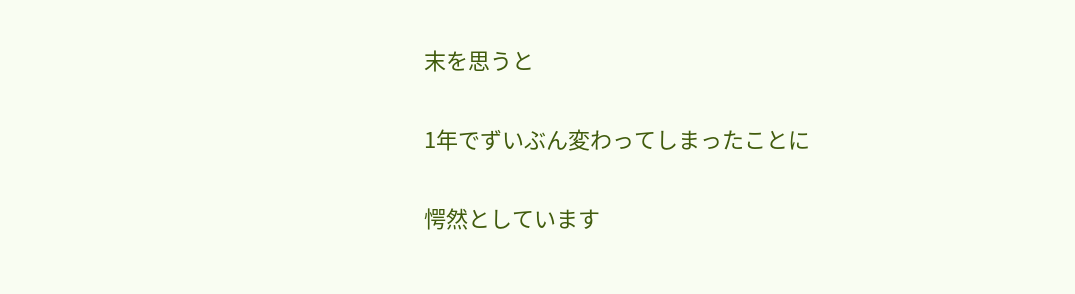末を思うと

1年でずいぶん変わってしまったことに

愕然としています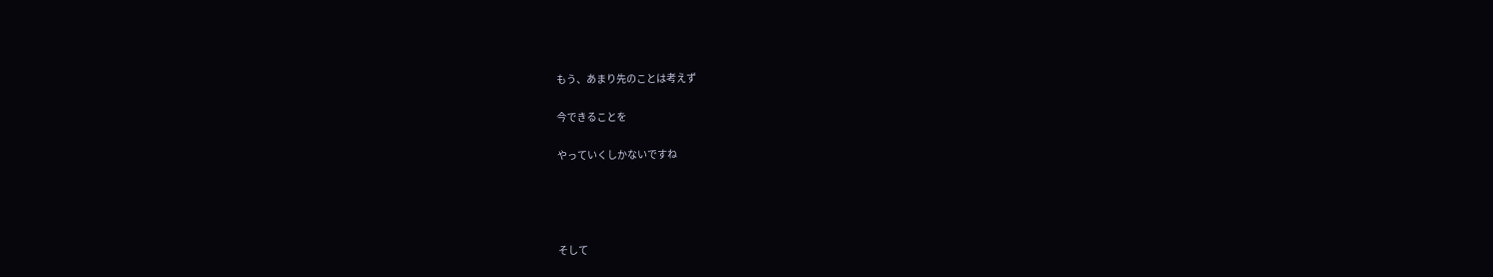もう、あまり先のことは考えず

今できることを

やっていくしかないですね




そして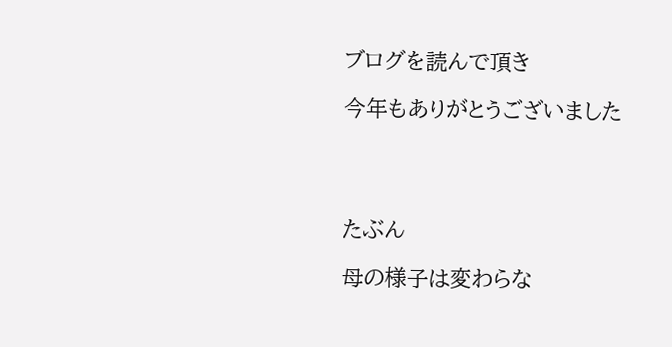ブログを読んで頂き

今年もありがとうございました




たぶん

母の様子は変わらな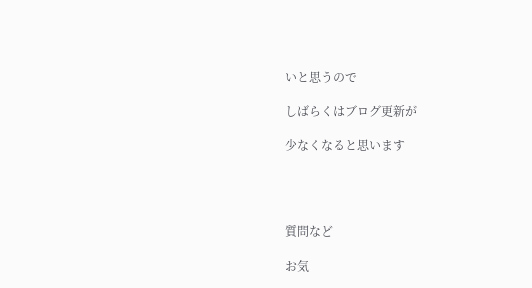いと思うので

しばらくはブログ更新が

少なくなると思います




質問など

お気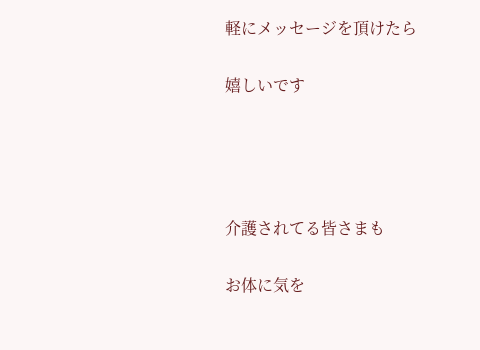軽にメッセージを頂けたら

嬉しいです




介護されてる皆さまも

お体に気を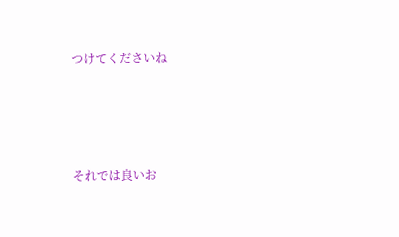つけてくださいね




それでは良いお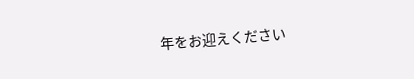年をお迎えください